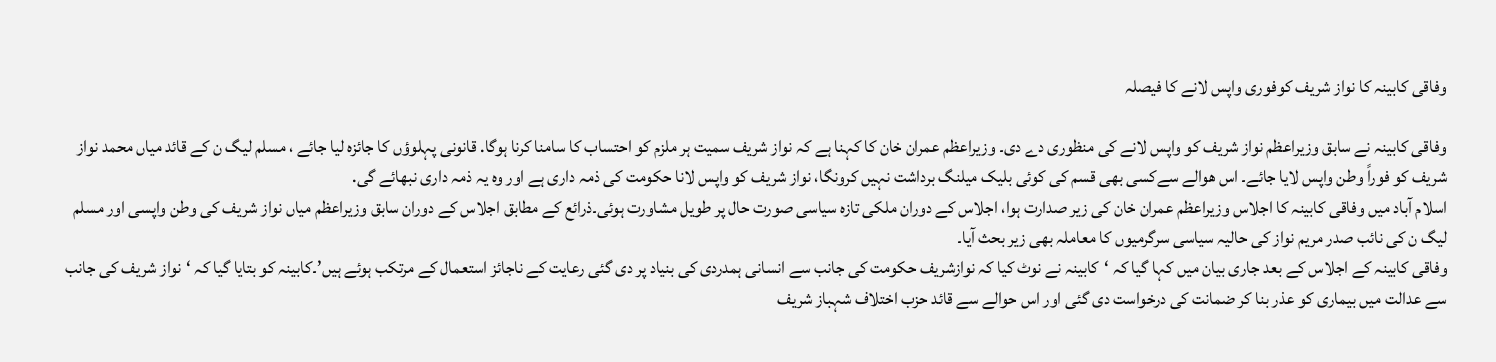وفاقی کابینہ کا نواز شریف کوفوری واپس لانے کا فیصلہ

وفاقی کابینہ نے سابق وزیراعظم نواز شریف کو واپس لانے کی منظوری دے دی۔ وزیراعظم عمران خان کا کہنا ہے کہ نواز شریف سمیت ہر ملزم کو احتساب کا سامنا کرنا ہوگا. قانونی پہلوؤں کا جائزہ لیا جائے ، مسلم لیگ ن کے قائد میاں محمد نواز شریف کو فوراً وطن واپس لایا جائے۔ اس ھوالے سےکسی بھی قسم کی کوئی بلیک میلنگ برداشت نہیں کرونگا، نواز شریف کو واپس لانا حکومت کی ذمہ داری ہے اور وہ یہ ذمہ داری نبھائے گی.
اسلام آباد میں وفاقی کابینہ کا اجلاس وزیراعظم عمران خان کی زیر صدارت ہوا، اجلاس کے دوران ملکی تازہ سیاسی صورت حال پر طویل مشاورت ہوئی۔ذرائع کے مطابق اجلاس کے دوران سابق وزیراعظم میاں نواز شریف کی وطن واپسی اور مسلم لیگ ن کی نائب صدر مریم نواز کی حالیہ سیاسی سرگرمیوں کا معاملہ بھی زیر بحث آیا۔
وفاقی کابینہ کے اجلاس کے بعد جاری بیان میں کہا گیا کہ ‘کابینہ نے نوٹ کیا کہ نوازشریف حکومت کی جانب سے انسانی ہمدردی کی بنیاد پر دی گئی رعایت کے ناجائز استعمال کے مرتکب ہوئے ہیں’۔کابینہ کو بتایا گیا کہ ‘نواز شریف کی جانب سے عدالت میں بیماری کو عذر بنا کر ضمانت کی درخواست دی گئی اور اس حوالے سے قائد حزب اختلاف شہباز شریف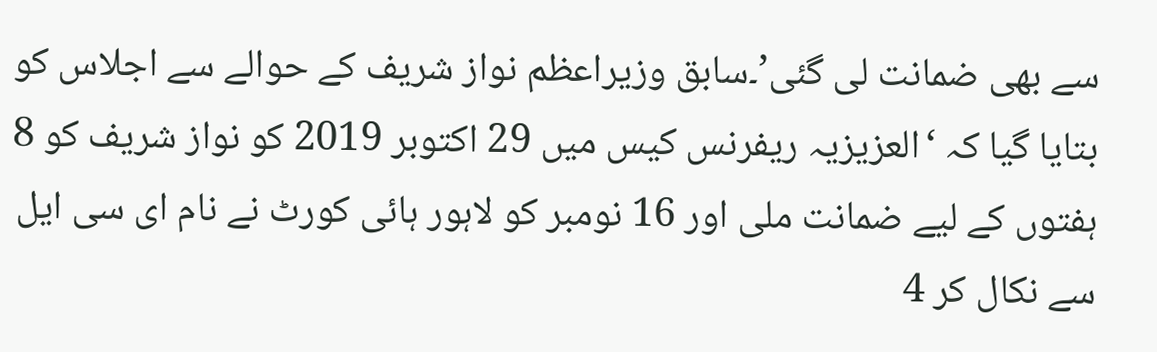سے بھی ضمانت لی گئی’۔سابق وزیراعظم نواز شریف کے حوالے سے اجلاس کو بتایا گیا کہ ‘العزیزیہ ریفرنس کیس میں 29 اکتوبر 2019 کو نواز شریف کو 8 ہفتوں کے لیے ضمانت ملی اور 16 نومبر کو لاہور ہائی کورٹ نے نام ای سی ایل سے نکال کر 4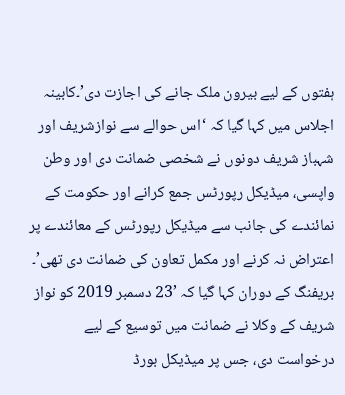ہفتوں کے لیے بیرون ملک جانے کی اجازت دی’۔کابینہ اجلاس میں کہا گیا کہ ‘اس حوالے سے نوازشریف اور شہباز شریف دونوں نے شخصی ضمانت دی اور وطن واپسی، میڈیکل رپورٹس جمع کرانے اور حکومت کے نمائندے کی جانب سے میڈیکل رپورٹس کے معائندے پر اعتراض نہ کرنے اور مکمل تعاون کی ضمانت دی تھی’۔
بریفنگ کے دوران کہا گیا کہ ’23 دسمبر 2019 کو نواز شریف کے وکلا نے ضمانت میں توسیع کے لیے درخواست دی، جس پر میڈیکل بورڈ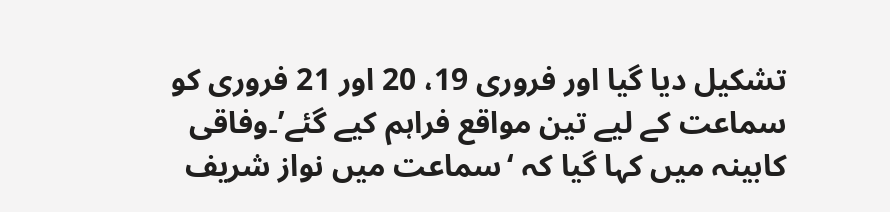تشکیل دیا گیا اور فروری 19، 20 اور 21 فروری کو سماعت کے لیے تین مواقع فراہم کیے گئے’۔وفاقی کابینہ میں کہا گیا کہ ‘سماعت میں نواز شریف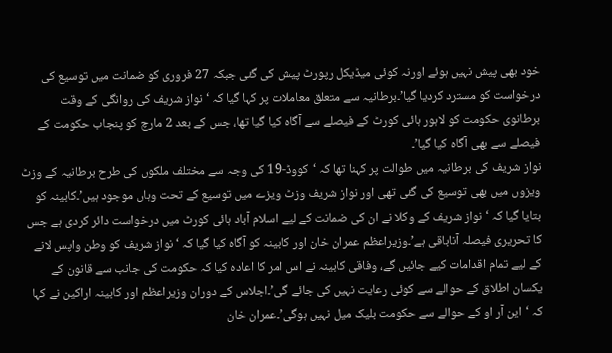خود بھی پیش نہیں ہوئے اورنہ کوئی میڈیکل رپورٹ پیش کی گئی جبکہ 27 فروری کو ضمانت میں توسیع کی درخواست کو مسترد کردیا گیا’۔برطانیہ سے متعلق معاملات پر کہا گیا کہ ‘نواز شریف کی روانگی کے وقت برطانوی حکومت کو لاہور ہائی کورٹ کے فیصلے سے آگاہ کیا گیا تھا، جس کے بعد 2 مارچ کو پنجاب حکومت کے فیصلے سے بھی آگاہ کیا گیا’۔
نواز شریف کی برطانیہ میں طوالت پر کہنا تھا کہ ‘کووڈ-19 کی وجہ سے مختلف ملکوں کی طرح برطانیہ کے وزٹ ویزوں میں بھی توسیع کی گئی تھی اور نواز شریف وزٹ ویزے میں توسیع کے تحت وہاں موجود ہیں’۔کابینہ کو بتایا گیا کہ ‘نواز شریف کے وکلا نے ان کی ضمانت کے لیے اسلام آباد ہائی کورٹ میں درخواست دائر کردی ہے جس کا تحریری فیصلہ آناباقی ہے’۔وزیراعظم عمران خان اور کابینہ کو آگاہ کیا گیا کہ ‘نواز شریف کو وطن واپس لانے کے لیے تمام اقدامات کیے جائیں گے، وفاقی کابینہ نے اس امر کا اعادہ کیا کہ حکومت کی جانب سے قانون کے یکسان اطلاق کے حوالے سے کوئی رعایت نہیں کی جائے گی’۔اجلاس کے دوران وزیراعظم اور کابینہ اراکین نے کہا کہ ‘این آر او کے حوالے سے حکومت بلیک میل نہیں ہوگی’۔عمران خان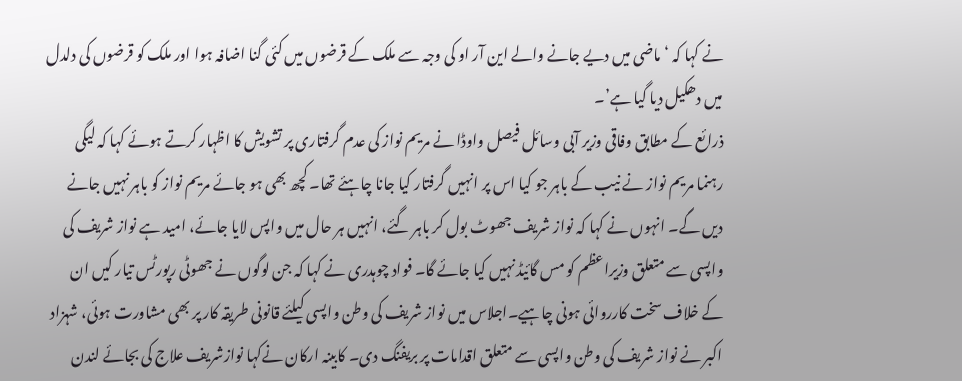نے کہا کہ ‘ماضی میں دیے جانے والے این آر او کی وجہ سے ملک کے قرضوں میں کئی گنا اضافہ ہوا اور ملک کو قرضوں کی دلدل میں دھکیل دیا گیا ہے’۔
ذرائع کے مطابق وفاقی وزیر آبی وسائل فیصل واوڈا نے مریم نواز کی عدم گرفتاری پر تشویش کا اظہار کرتے ہوئے کہا کہ لیگی رہنما مریم نواز نے نیب کے باہر جو کیا اس پر انہیں گرفتار کیا جانا چاہئے تھا۔ کچھ بھی ہو جائے مریم نواز کو باہر نہیں جانے دیں گے۔ انہوں نے کہا کہ نواز شریف جھوٹ بول کر باہر گئے، انہیں ہر حال میں واپس لایا جائے، امید ہے نواز شریف کی واپسی سے متعلق وزیراعظم کو مس گائیڈ نہیں کیا جائے گا۔ فواد چوہدری نے کہا کہ جن لوگوں نے جھوٹی رپورٹس تیار کیں ان کے خلاف سخت کارروائی ہونی چاہیے۔اجلاس میں نواز شریف کی وطن واپسی کیلئے قانونی طریقہ کار پر بھی مشاورت ہوئی، شہزاد اکبر نے نواز شریف کی وطن واپسی سے متعلق اقدامات پر بریفنگ دی۔ کابینہ ارکان نےکہا نوازشریف علاج کی بجائے لندن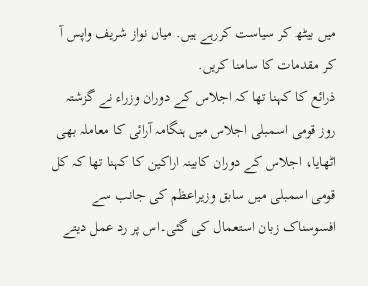میں بیٹھ کر سیاست کررہے ہیں. میاں نواز شریف واپس آ کر مقدمات کا سامنا کریں.
ذرائع کا کہنا تھا کہ اجلاس کے دوران وزراء نے گزشتہ روز قومی اسمبلی اجلاس میں ہنگامہ آرائی کا معاملہ بھی اٹھایا، اجلاس کے دوران کابینہ اراکین کا کہنا تھا کہ کل قومی اسمبلی میں سابق وزیراعظم کی جانب سے افسوسناک زبان استعمال کی گئی۔اس پر رد عمل دیتے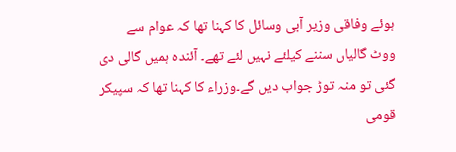ہوئے وفاقی وزیر آبی وسائل کا کہنا تھا کہ عوام سے ووٹ گالیاں سننے کیلئے نہیں لئے تھے۔ آئندہ ہمیں گالی دی گئی تو منہ توڑ جواب دیں گے۔وزراء کا کہنا تھا کہ سپیکر قومی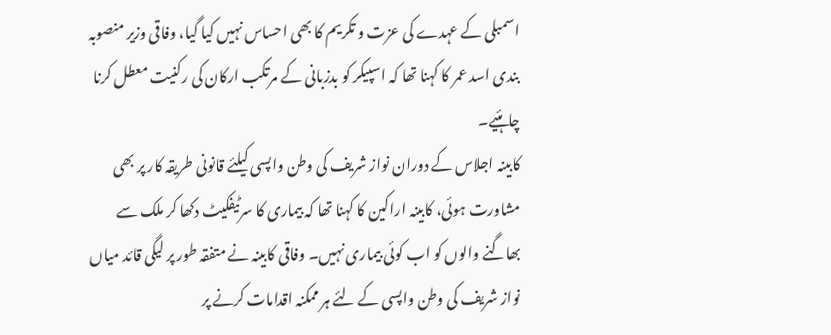اسمبلی کے عہدے کی عزت و تکریم کا بھی احساس نہیں کیا گیا، وفاقی وزیر منصوبہ بندی اسد عمر کا کہنا تھا کہ اسپیکر کو بدزبانی کے مرتکب ارکان کی رکنیت معطل کرنا چاہئیے۔
کابینہ اجلاس کے دوران نواز شریف کی وطن واپسی کیلئے قانونی طریقہ کار پر بھی مشاورت ہوئی، کابینہ اراکین کا کہنا تھا کہ بیماری کا سرٹیفکیٹ دکھا کر ملک سے بھاگنے والوں کو اب کوئی بیماری نہیں۔ وفاقی کابینہ نے متفقہ طور پر لیگی قائد میاں نواز شریف کی وطن واپسی کے لئے ہر ممکنہ اقدامات کرنے پر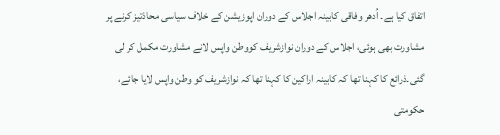اتفاق کیا ہے۔ اُدھر وفاقی کابینہ اجلاس کے دوران اپوزیشن کے خلاف سیاسی محاذتیز کرنے پر مشاورت بھی ہوئی، اجلاس کے دوران نوازشریف کووطن واپس لانے مشاورت مکمل کر لی گئی۔ذرائع کا کہنا تھا کہ کابینہ اراکین کا کہنا تھا کہ نوازشریف کو وطن واپس لایا جائے، حکومتی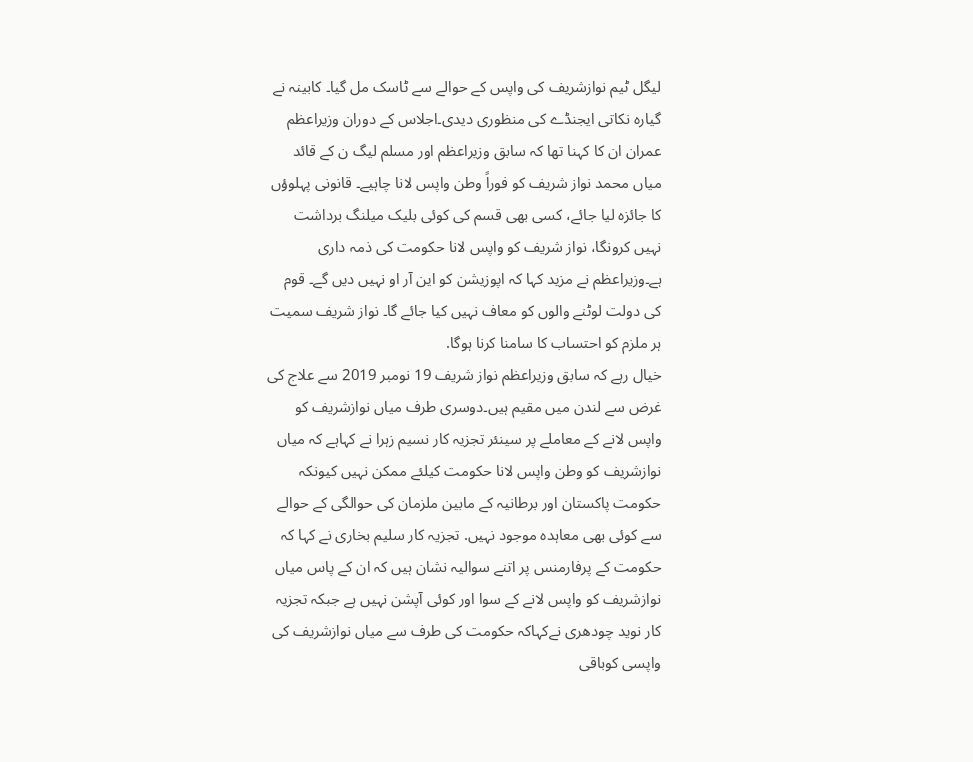لیگل ٹیم نوازشریف کی واپس کے حوالے سے ٹاسک مل گیا۔ کابینہ نے گیارہ نکاتی ایجنڈے کی منظوری دیدی۔اجلاس کے دوران وزیراعظم عمران ان کا کہنا تھا کہ سابق وزیراعظم اور مسلم لیگ ن کے قائد میاں محمد نواز شریف کو فوراً وطن واپس لانا چاہیے۔ قانونی پہلوؤں کا جائزہ لیا جائے، کسی بھی قسم کی کوئی بلیک میلنگ برداشت نہیں کرونگا، نواز شریف کو واپس لانا حکومت کی ذمہ داری ہے۔وزیراعظم نے مزید کہا کہ اپوزیشن کو این آر او نہیں دیں گے۔ قوم کی دولت لوٹنے والوں کو معاف نہیں کیا جائے گا۔ نواز شریف سمیت ہر ملزم کو احتساب کا سامنا کرنا ہوگا.
خیال رہے کہ سابق وزیراعظم نواز شریف 19 نومبر 2019 سے علاج کی غرض سے لندن میں مقیم ہیں۔دوسری طرف میاں نوازشریف کو واپس لانے کے معاملے پر سینئر تجزیہ کار نسیم زہرا نے کہاہے کہ میاں نوازشریف کو وطن واپس لانا حکومت کیلئے ممکن نہیں کیونکہ حکومت پاکستان اور برطانیہ کے مابین ملزمان کی حوالگی کے حوالے سے کوئی بھی معاہدہ موجود نہیں. تجزیہ کار سلیم بخاری نے کہا کہ حکومت کے پرفارمنس پر اتنے سوالیہ نشان ہیں کہ ان کے پاس میاں نوازشریف کو واپس لانے کے سوا اور کوئی آپشن نہیں ہے جبکہ تجزیہ کار نوید چودھری نےکہاکہ حکومت کی طرف سے میاں نوازشریف کی واپسی کوباقی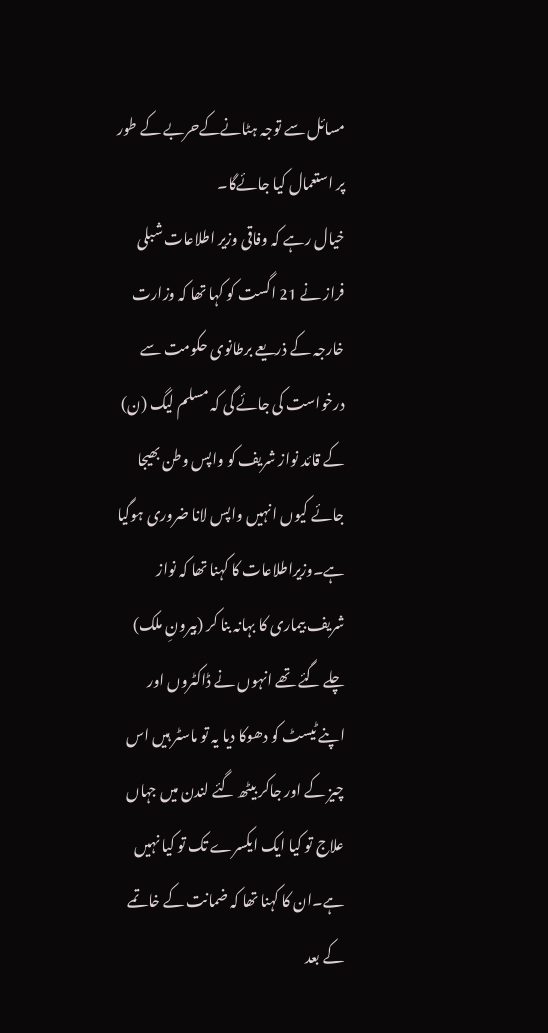مسائل سے توجہ ہٹانےکےحربے کے طور پر استعمال کیا جائےگا۔
خیال رہے کہ وفاقی وزیر اطلاعات شبلی فراز نے 21 اگست کو کہا تھا کہ وزارت خارجہ کے ذریعے برطانوی حکومت سے درخواست کی جائے گی کہ مسلم لیگ (ن) کے قائد نواز شریف کو واپس وطن بھیجا جائے کیوں انہیں واپس لانا ضروری ہوگیا ہے۔وزیراطلاعات کا کہنا تھا کہ نواز شریف بیماری کا بہانہ بنا کر (بیرونِ ملک) چلے گئے تھے انہوں نے ڈاکٹروں اور اپنے ٹیسٹ کو دھوکا دیا یہ تو ماسٹر ہیں اس چیز کے اور جاکر بیٹھ گئے لندن میں جہاں علاج تو کیا ایک ایکسرے تک تو کیا نہیں ہے۔ان کا کہنا تھا کہ ضمانت کے خاتمے کے بعد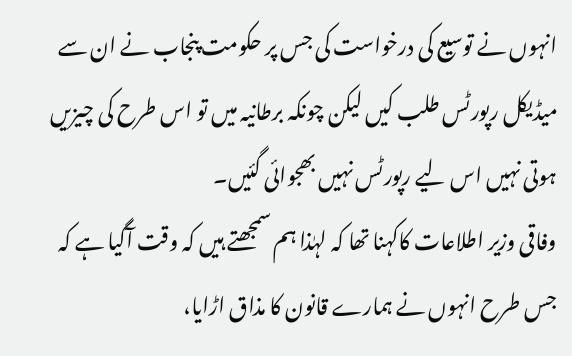انہوں نے توسیع کی درخواست کی جس پر حکومت پنجاب نے ان سے میڈیکل رپورٹس طلب کیں لیکن چونکہ برطانیہ میں تو اس طرح کی چیزیں ہوتی نہیں اس لیے رپورٹس نہیں بھجوائی گئیں۔
وفاقی وزیر اطلاعات کاکہنا تھا کہ لہٰذا ہم سمجھتے ہیں کہ وقت آگیا ہے کہ جس طرح انہوں نے ہمارے قانون کا مذاق اڑایا،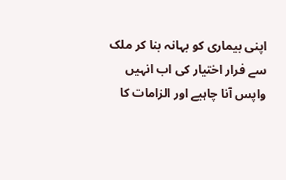اپنی بیماری کو بہانہ بنا کر ملک سے فرار اختیار کی اب انہیں واپس آنا چاہیے اور الزامات کا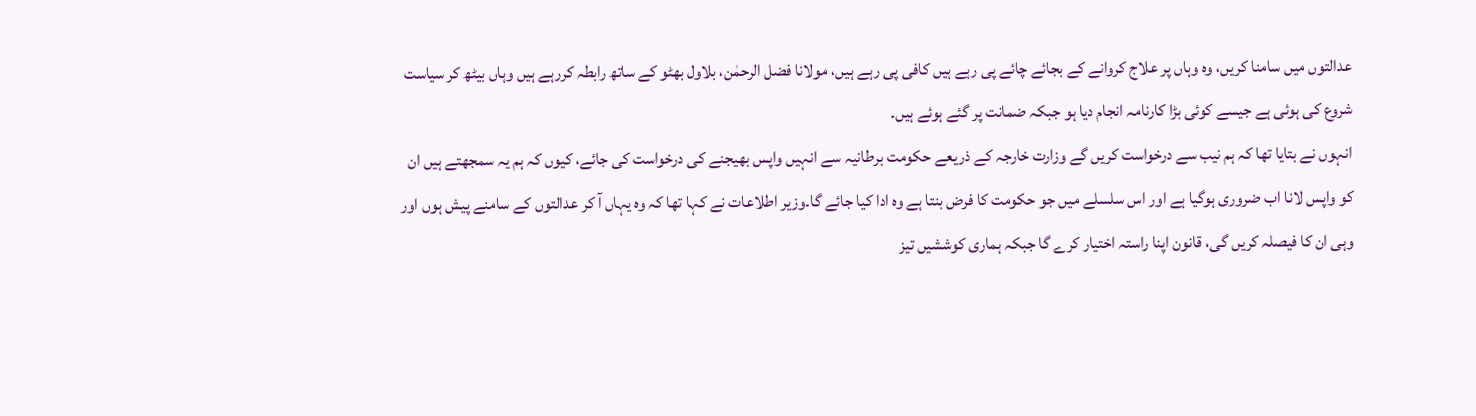عدالتوں میں سامنا کریں، وہ وہاں پر علاج کروانے کے بجائے چائے پی رہے ہیں کافی پی رہے ہیں، مولانا فضل الرحمٰن، بلاول بھٹو کے ساتھ رابطہ کررہے ہیں وہاں بیٹھ کر سیاست شروع کی ہوئی ہے جیسے کوئی بڑا کارنامہ انجام دیا ہو جبکہ ضمانت پر گئے ہوئے ہیں۔
انہوں نے بتایا تھا کہ ہم نیب سے درخواست کریں گے وزارت خارجہ کے ذریعے حکومت برطانیہ سے انہیں واپس بھیجنے کی درخواست کی جائے، کیوں کہ ہم یہ سمجھتے ہیں ان کو واپس لانا اب ضروری ہوگیا ہے اور اس سلسلے میں جو حکومت کا فرض بنتا ہے وہ ادا کیا جائے گا۔وزیر اطلاعات نے کہا تھا کہ وہ یہاں آ کر عدالتوں کے سامنے پیش ہوں اور وہی ان کا فیصلہ کریں گی، قانون اپنا راستہ اختیار کرے گا جبکہ ہماری کوششیں تیز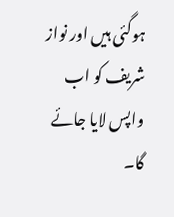ہوگئی ہیں اور نواز شریف کو اب واپس لایا جائے گا۔